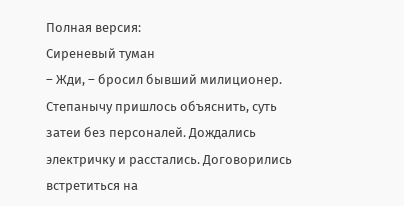Полная версия:
Сиреневый туман
– Жди, – бросил бывший милиционер.
Степанычу пришлось объяснить, суть затеи без персоналей. Дождались электричку и расстались. Договорились встретиться на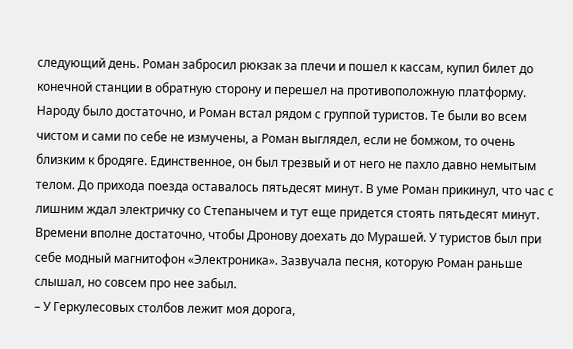следующий день. Роман забросил рюкзак за плечи и пошел к кассам, купил билет до конечной станции в обратную сторону и перешел на противоположную платформу. Народу было достаточно, и Роман встал рядом с группой туристов. Те были во всем чистом и сами по себе не измучены, а Роман выглядел, если не бомжом, то очень близким к бродяге. Единственное, он был трезвый и от него не пахло давно немытым телом. До прихода поезда оставалось пятьдесят минут. В уме Роман прикинул, что час с лишним ждал электричку со Степанычем и тут еще придется стоять пятьдесят минут. Времени вполне достаточно, чтобы Дронову доехать до Мурашей. У туристов был при себе модный магнитофон «Электроника». Зазвучала песня, которую Роман раньше слышал, но совсем про нее забыл.
– У Геркулесовых столбов лежит моя дорога,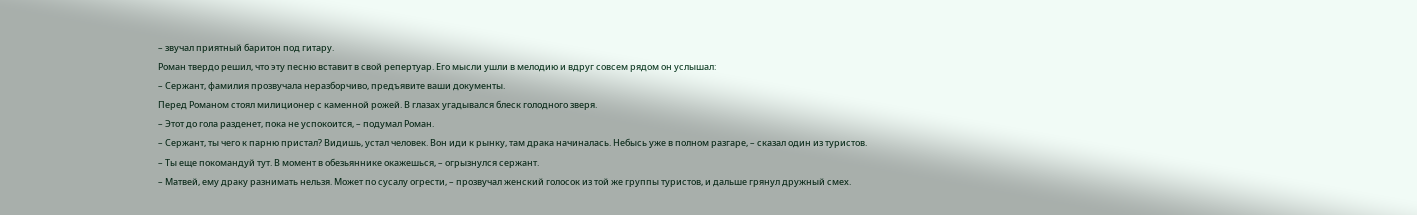– звучал приятный баритон под гитару.
Роман твердо решил, что эту песню вставит в свой репертуар. Его мысли ушли в мелодию и вдруг совсем рядом он услышал:
– Сержант, фамилия прозвучала неразборчиво, предъявите ваши документы.
Перед Романом стоял милиционер с каменной рожей. В глазах угадывался блеск голодного зверя.
– Этот до гола разденет, пока не успокоится, – подумал Роман.
– Сержант, ты чего к парню пристал? Видишь, устал человек. Вон иди к рынку, там драка начиналась. Небысь уже в полном разгаре, – сказал один из туристов.
– Ты еще покомандуй тут. В момент в обезьяннике окажешься, – огрызнулся сержант.
– Матвей, ему драку разнимать нельзя. Может по сусалу огрести, – прозвучал женский голосок из той же группы туристов, и дальше грянул дружный смех.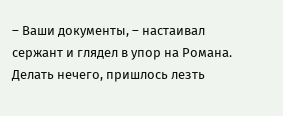– Ваши документы, – настаивал сержант и глядел в упор на Романа.
Делать нечего, пришлось лезть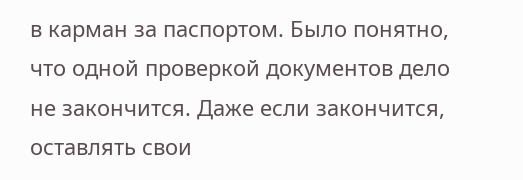в карман за паспортом. Было понятно, что одной проверкой документов дело не закончится. Даже если закончится, оставлять свои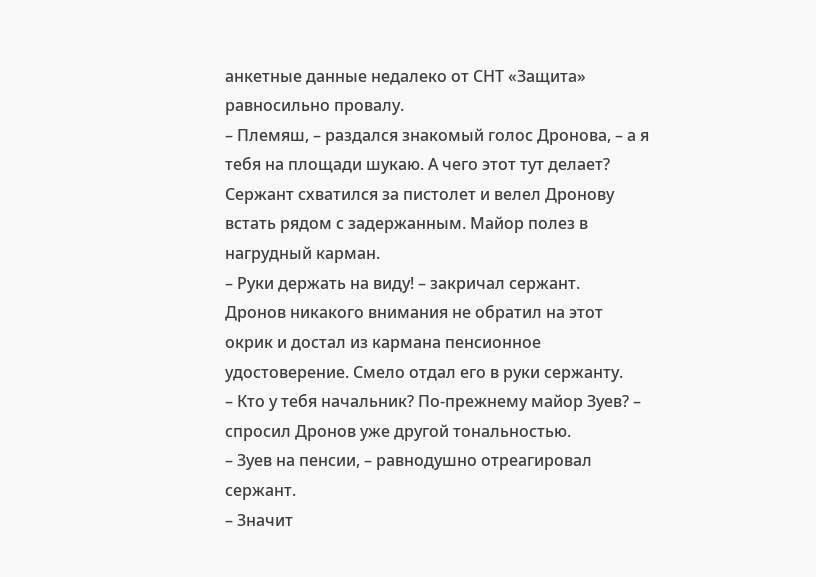анкетные данные недалеко от СНТ «Защита» равносильно провалу.
– Племяш, – раздался знакомый голос Дронова, – а я тебя на площади шукаю. А чего этот тут делает?
Сержант схватился за пистолет и велел Дронову встать рядом с задержанным. Майор полез в нагрудный карман.
– Руки держать на виду! – закричал сержант.
Дронов никакого внимания не обратил на этот окрик и достал из кармана пенсионное удостоверение. Смело отдал его в руки сержанту.
– Кто у тебя начальник? По-прежнему майор Зуев? – спросил Дронов уже другой тональностью.
– Зуев на пенсии, – равнодушно отреагировал сержант.
– Значит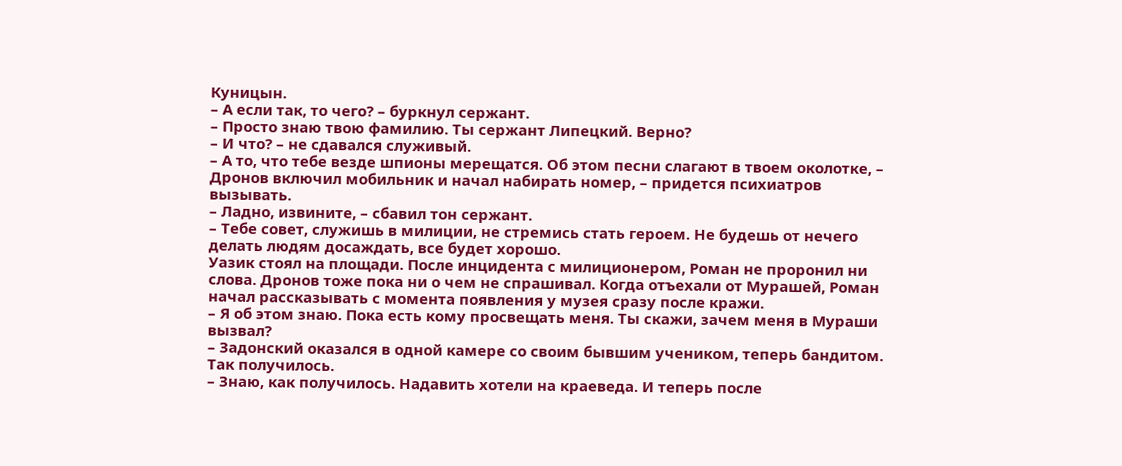Куницын.
– А если так, то чего? – буркнул сержант.
– Просто знаю твою фамилию. Ты сержант Липецкий. Верно?
– И что? – не сдавался служивый.
– А то, что тебе везде шпионы мерещатся. Об этом песни слагают в твоем околотке, – Дронов включил мобильник и начал набирать номер, – придется психиатров вызывать.
– Ладно, извините, – сбавил тон сержант.
– Тебе совет, служишь в милиции, не стремись стать героем. Не будешь от нечего делать людям досаждать, все будет хорошо.
Уазик стоял на площади. После инцидента с милиционером, Роман не проронил ни слова. Дронов тоже пока ни о чем не спрашивал. Когда отъехали от Мурашей, Роман начал рассказывать с момента появления у музея сразу после кражи.
– Я об этом знаю. Пока есть кому просвещать меня. Ты скажи, зачем меня в Мураши вызвал?
– Задонский оказался в одной камере со своим бывшим учеником, теперь бандитом. Так получилось.
– Знаю, как получилось. Надавить хотели на краеведа. И теперь после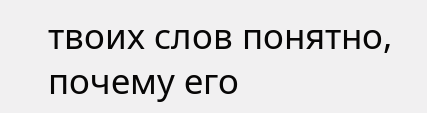твоих слов понятно, почему его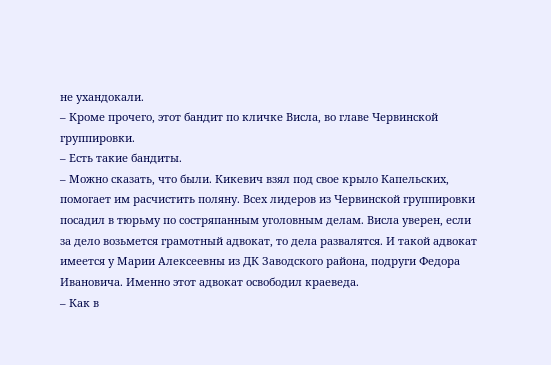не ухандокали.
– Кроме прочего, этот бандит по кличке Висла, во главе Червинской группировки.
– Есть такие бандиты.
– Можно сказать, что были. Кикевич взял под свое крыло Капельских, помогает им расчистить поляну. Всех лидеров из Червинской группировки посадил в тюрьму по состряпанным уголовным делам. Висла уверен, если за дело возьмется грамотный адвокат, то дела развалятся. И такой адвокат имеется у Марии Алексеевны из ДК Заводского района, подруги Федора Ивановича. Именно этот адвокат освободил краеведа.
– Как в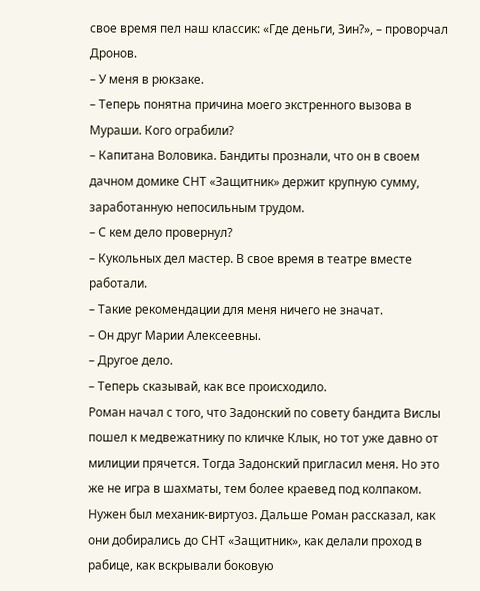свое время пел наш классик: «Где деньги, Зин?», – проворчал Дронов.
– У меня в рюкзаке.
– Теперь понятна причина моего экстренного вызова в Мураши. Кого ограбили?
– Капитана Воловика. Бандиты прознали, что он в своем дачном домике СНТ «Защитник» держит крупную сумму, заработанную непосильным трудом.
– С кем дело провернул?
– Кукольных дел мастер. В свое время в театре вместе работали.
– Такие рекомендации для меня ничего не значат.
– Он друг Марии Алексеевны.
– Другое дело.
– Теперь сказывай, как все происходило.
Роман начал с того, что Задонский по совету бандита Вислы пошел к медвежатнику по кличке Клык, но тот уже давно от милиции прячется. Тогда Задонский пригласил меня. Но это же не игра в шахматы, тем более краевед под колпаком. Нужен был механик-виртуоз. Дальше Роман рассказал, как они добирались до СНТ «Защитник», как делали проход в рабице, как вскрывали боковую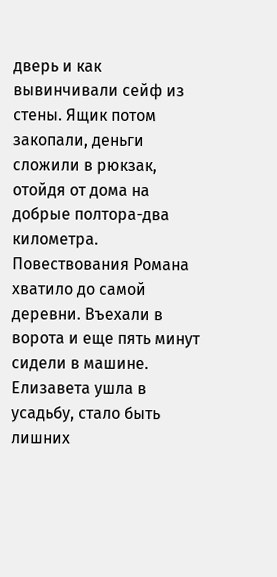дверь и как вывинчивали сейф из стены. Ящик потом закопали, деньги сложили в рюкзак, отойдя от дома на добрые полтора-два километра.
Повествования Романа хватило до самой деревни. Въехали в ворота и еще пять минут сидели в машине. Елизавета ушла в усадьбу, стало быть лишних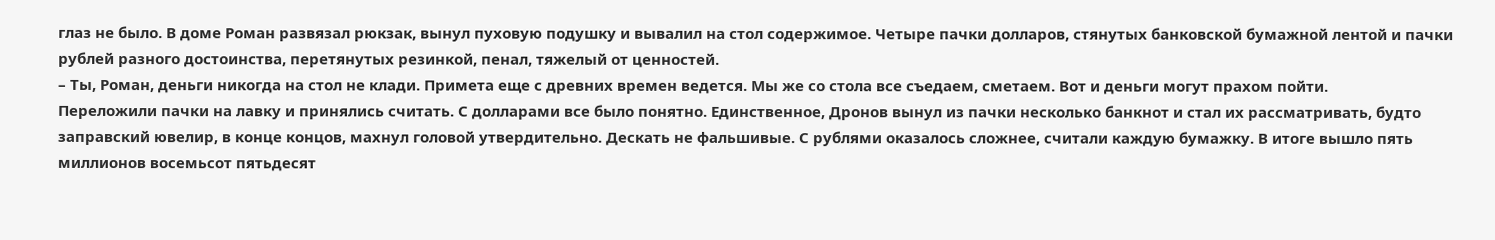глаз не было. В доме Роман развязал рюкзак, вынул пуховую подушку и вывалил на стол содержимое. Четыре пачки долларов, стянутых банковской бумажной лентой и пачки рублей разного достоинства, перетянутых резинкой, пенал, тяжелый от ценностей.
– Ты, Роман, деньги никогда на стол не клади. Примета еще с древних времен ведется. Мы же со стола все съедаем, сметаем. Вот и деньги могут прахом пойти.
Переложили пачки на лавку и принялись считать. С долларами все было понятно. Единственное, Дронов вынул из пачки несколько банкнот и стал их рассматривать, будто заправский ювелир, в конце концов, махнул головой утвердительно. Дескать не фальшивые. С рублями оказалось сложнее, считали каждую бумажку. В итоге вышло пять миллионов восемьсот пятьдесят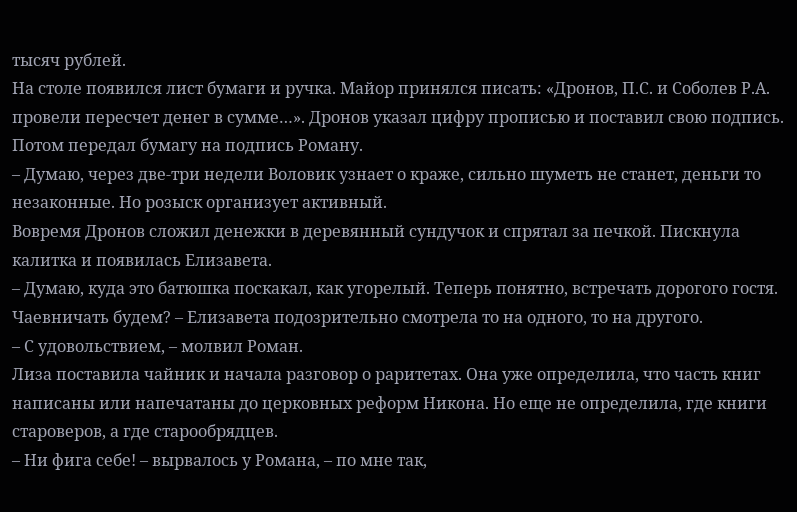тысяч рублей.
На столе появился лист бумаги и ручка. Майор принялся писать: «Дронов, П.С. и Соболев Р.А. провели пересчет денег в сумме…». Дронов указал цифру прописью и поставил свою подпись. Потом передал бумагу на подпись Роману.
– Думаю, через две-три недели Воловик узнает о краже, сильно шуметь не станет, деньги то незаконные. Но розыск организует активный.
Вовремя Дронов сложил денежки в деревянный сундучок и спрятал за печкой. Пискнула калитка и появилась Елизавета.
– Думаю, куда это батюшка поскакал, как угорелый. Теперь понятно, встречать дорогого гостя. Чаевничать будем? – Елизавета подозрительно смотрела то на одного, то на другого.
– С удовольствием, – молвил Роман.
Лиза поставила чайник и начала разговор о раритетах. Она уже определила, что часть книг написаны или напечатаны до церковных реформ Никона. Но еще не определила, где книги староверов, а где старообрядцев.
– Ни фига себе! – вырвалось у Романа, – по мне так,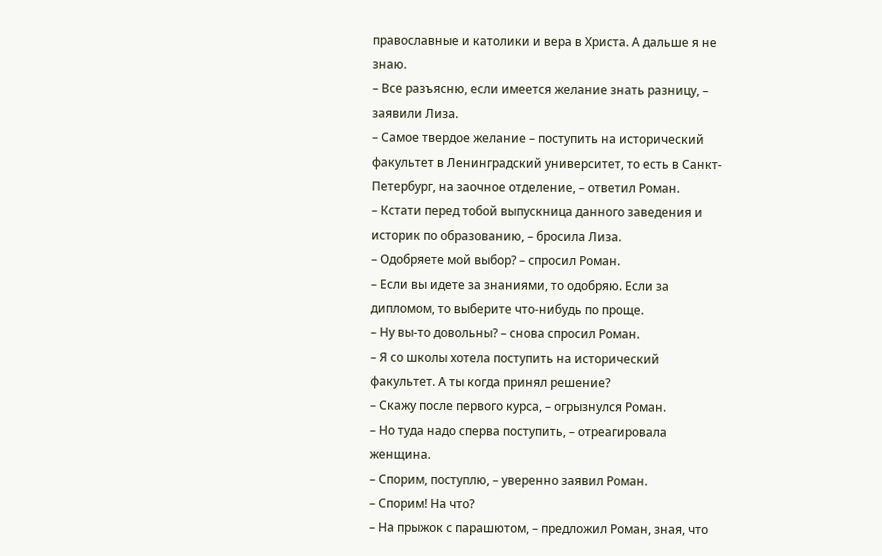православные и католики и вера в Христа. А дальше я не знаю.
– Все разъясню, если имеется желание знать разницу, – заявили Лиза.
– Самое твердое желание – поступить на исторический факультет в Ленинградский университет, то есть в Санкт-Петербург, на заочное отделение, – ответил Роман.
– Кстати перед тобой выпускница данного заведения и историк по образованию, – бросила Лиза.
– Одобряете мой выбор? – спросил Роман.
– Если вы идете за знаниями, то одобряю. Если за дипломом, то выберите что-нибудь по проще.
– Ну вы-то довольны? – снова спросил Роман.
– Я со школы хотела поступить на исторический факультет. А ты когда принял решение?
– Скажу после первого курса, – огрызнулся Роман.
– Но туда надо сперва поступить, – отреагировала женщина.
– Спорим, поступлю, – уверенно заявил Роман.
– Спорим! На что?
– На прыжок с парашютом, – предложил Роман, зная, что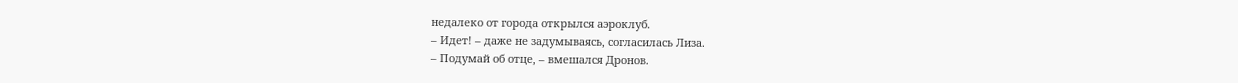недалеко от города открылся аэроклуб.
– Идет! – даже не задумываясь, согласилась Лиза.
– Подумай об отце, – вмешался Дронов.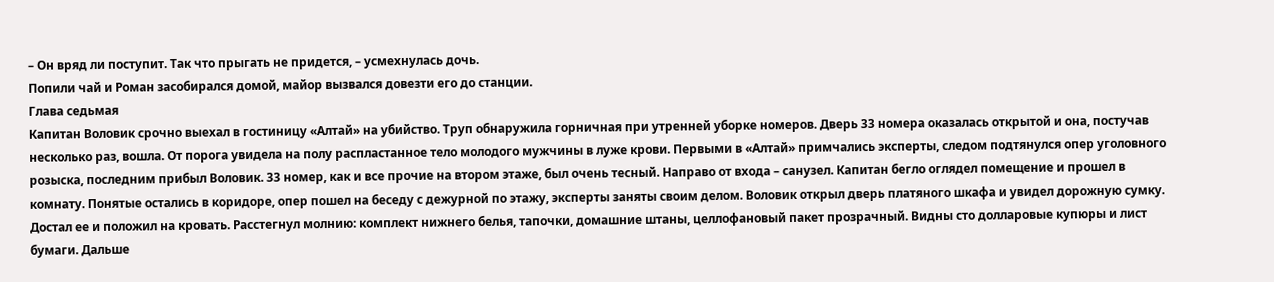– Он вряд ли поступит. Так что прыгать не придется, – усмехнулась дочь.
Попили чай и Роман засобирался домой, майор вызвался довезти его до станции.
Глава седьмая
Капитан Воловик срочно выехал в гостиницу «Алтай» на убийство. Труп обнаружила горничная при утренней уборке номеров. Дверь 33 номера оказалась открытой и она, постучав несколько раз, вошла. От порога увидела на полу распластанное тело молодого мужчины в луже крови. Первыми в «Алтай» примчались эксперты, следом подтянулся опер уголовного розыска, последним прибыл Воловик. 33 номер, как и все прочие на втором этаже, был очень тесный. Направо от входа – санузел. Капитан бегло оглядел помещение и прошел в комнату. Понятые остались в коридоре, опер пошел на беседу с дежурной по этажу, эксперты заняты своим делом. Воловик открыл дверь платяного шкафа и увидел дорожную сумку. Достал ее и положил на кровать. Расстегнул молнию: комплект нижнего белья, тапочки, домашние штаны, целлофановый пакет прозрачный. Видны сто долларовые купюры и лист бумаги. Дальше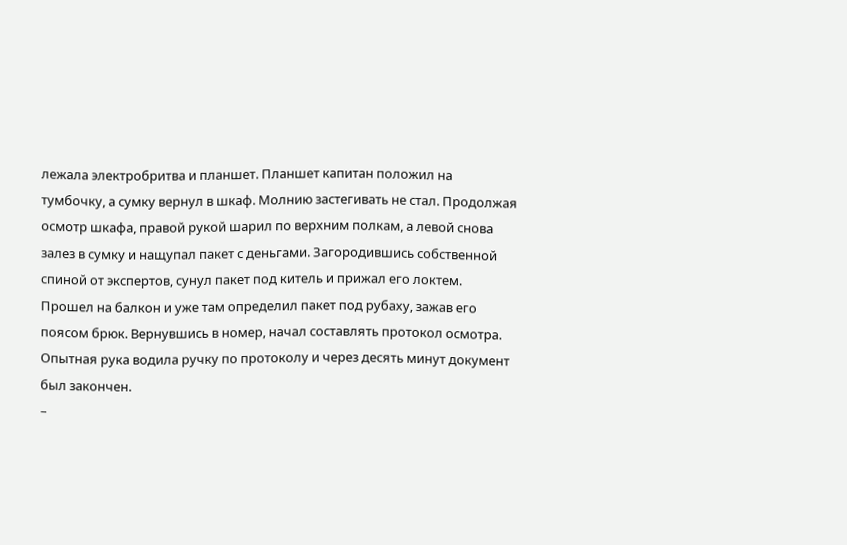лежала электробритва и планшет. Планшет капитан положил на тумбочку, а сумку вернул в шкаф. Молнию застегивать не стал. Продолжая осмотр шкафа, правой рукой шарил по верхним полкам, а левой снова залез в сумку и нащупал пакет с деньгами. Загородившись собственной спиной от экспертов, сунул пакет под китель и прижал его локтем. Прошел на балкон и уже там определил пакет под рубаху, зажав его поясом брюк. Вернувшись в номер, начал составлять протокол осмотра. Опытная рука водила ручку по протоколу и через десять минут документ был закончен.
–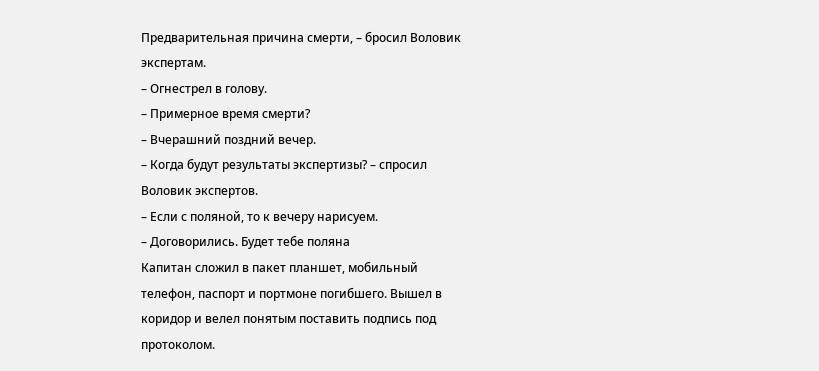Предварительная причина смерти, – бросил Воловик экспертам.
– Огнестрел в голову.
– Примерное время смерти?
– Вчерашний поздний вечер.
– Когда будут результаты экспертизы? – спросил Воловик экспертов.
– Если с поляной, то к вечеру нарисуем.
– Договорились. Будет тебе поляна
Капитан сложил в пакет планшет, мобильный телефон, паспорт и портмоне погибшего. Вышел в коридор и велел понятым поставить подпись под протоколом.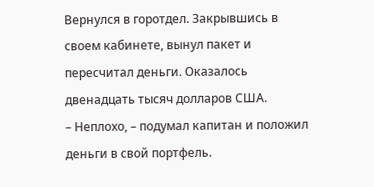Вернулся в горотдел. Закрывшись в своем кабинете, вынул пакет и пересчитал деньги. Оказалось двенадцать тысяч долларов США.
– Неплохо, – подумал капитан и положил деньги в свой портфель.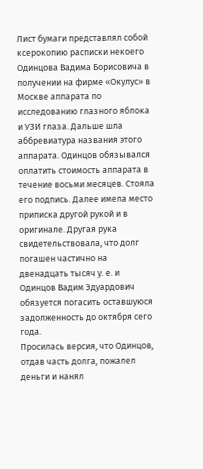Лист бумаги представлял собой ксерокопию расписки некоего Одинцова Вадима Борисовича в получении на фирме «Окулус» в Москве аппарата по исследованию глазного яблока и УЗИ глаза. Дальше шла аббревиатура названия этого аппарата. Одинцов обязывался оплатить стоимость аппарата в течение восьми месяцев. Стояла его подпись. Далее имела место приписка другой рукой и в оригинале. Другая рука свидетельствовала, что долг погашен частично на двенадцать тысяч у. е. и Одинцов Вадим Эдуардович обязуется погасить оставшуюся задолженность до октября сего года.
Просилась версия, что Одинцов, отдав часть долга, пожалел деньги и нанял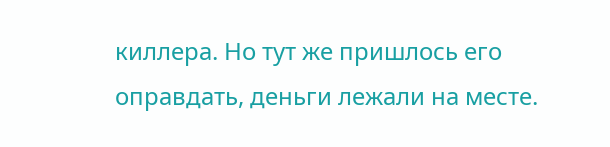киллера. Но тут же пришлось его оправдать, деньги лежали на месте.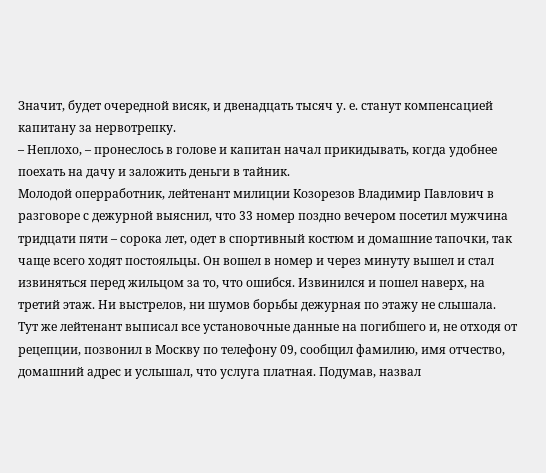Значит, будет очередной висяк, и двенадцать тысяч у. е. станут компенсацией капитану за нервотрепку.
– Неплохо, – пронеслось в голове и капитан начал прикидывать, когда удобнее поехать на дачу и заложить деньги в тайник.
Молодой оперработник, лейтенант милиции Козорезов Владимир Павлович в разговоре с дежурной выяснил, что 33 номер поздно вечером посетил мужчина тридцати пяти – сорока лет, одет в спортивный костюм и домашние тапочки, так чаще всего ходят постояльцы. Он вошел в номер и через минуту вышел и стал извиняться перед жильцом за то, что ошибся. Извинился и пошел наверх, на третий этаж. Ни выстрелов, ни шумов борьбы дежурная по этажу не слышала. Тут же лейтенант выписал все установочные данные на погибшего и, не отходя от рецепции, позвонил в Москву по телефону 09, сообщил фамилию, имя отчество, домашний адрес и услышал, что услуга платная. Подумав, назвал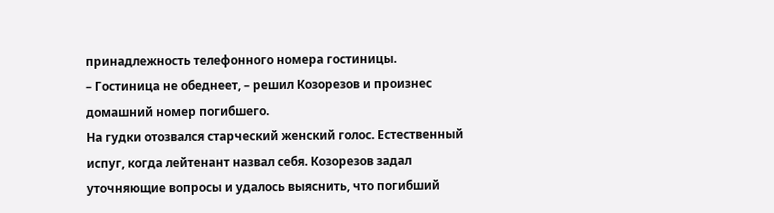принадлежность телефонного номера гостиницы.
– Гостиница не обеднеет, – решил Козорезов и произнес домашний номер погибшего.
На гудки отозвался старческий женский голос. Естественный испуг, когда лейтенант назвал себя. Козорезов задал уточняющие вопросы и удалось выяснить, что погибший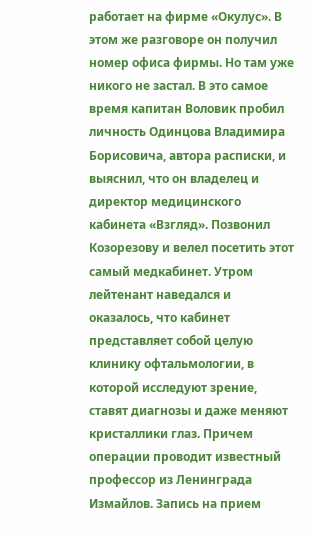работает на фирме «Окулус». В этом же разговоре он получил номер офиса фирмы. Но там уже никого не застал. В это самое время капитан Воловик пробил личность Одинцова Владимира Борисовича, автора расписки, и выяснил, что он владелец и директор медицинского кабинета «Взгляд». Позвонил Козорезову и велел посетить этот самый медкабинет. Утром лейтенант наведался и оказалось, что кабинет представляет собой целую клинику офтальмологии, в которой исследуют зрение, ставят диагнозы и даже меняют кристаллики глаз. Причем операции проводит известный профессор из Ленинграда Измайлов. Запись на прием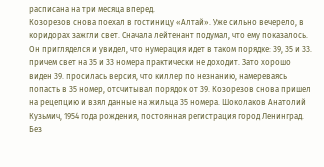расписана на три месяца вперед.
Козорезов снова поехал в гостиницу «Алтай». Уже сильно вечерело, в коридорах зажгли свет. Сначала лейтенант подумал, что ему показалось. Он пригляделся и увидел, что нумерация идет в таком порядке: 39, 35 и 33. причем свет на 35 и 33 номера практически не доходит. Зато хорошо виден 39. просилась версия, что киллер по незнанию, намереваясь попасть в 35 номер, отсчитывал порядок от 39. Козорезов снова пришел на рецепцию и взял данные на жильца 35 номера. Шоколаков Анатолий Кузьмич, 1954 года рождения, постоянная регистрация город Ленинград. Без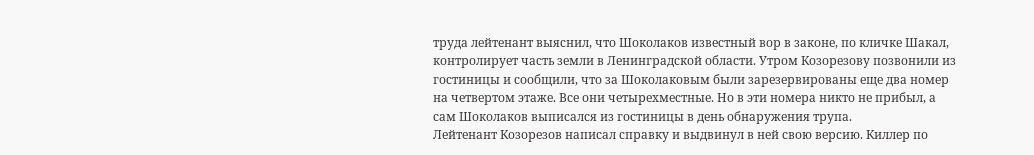труда лейтенант выяснил, что Шоколаков известный вор в законе, по кличке Шакал, контролирует часть земли в Ленинградской области. Утром Козорезову позвонили из гостиницы и сообщили, что за Шоколаковым были зарезервированы еще два номер на четвертом этаже. Все они четырехместные. Но в эти номера никто не прибыл, а сам Шоколаков выписался из гостиницы в день обнаружения трупа.
Лейтенант Козорезов написал справку и выдвинул в ней свою версию. Киллер по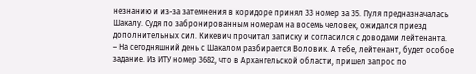незнанию и из-за затемнения в коридоре принял 33 номер за 35. Пуля предназначалась Шакалу. Судя по забронированным номерам на восемь человек, ожидался приезд дополнительных сил. Кикевич прочитал записку и согласился с доводами лейтенанта.
– На сегодняшний день с Шакалом разбирается Воловик. А тебе, лейтенант, будет особое задание. Из ИТУ номер 3682, что в Архангельской области, пришел запрос по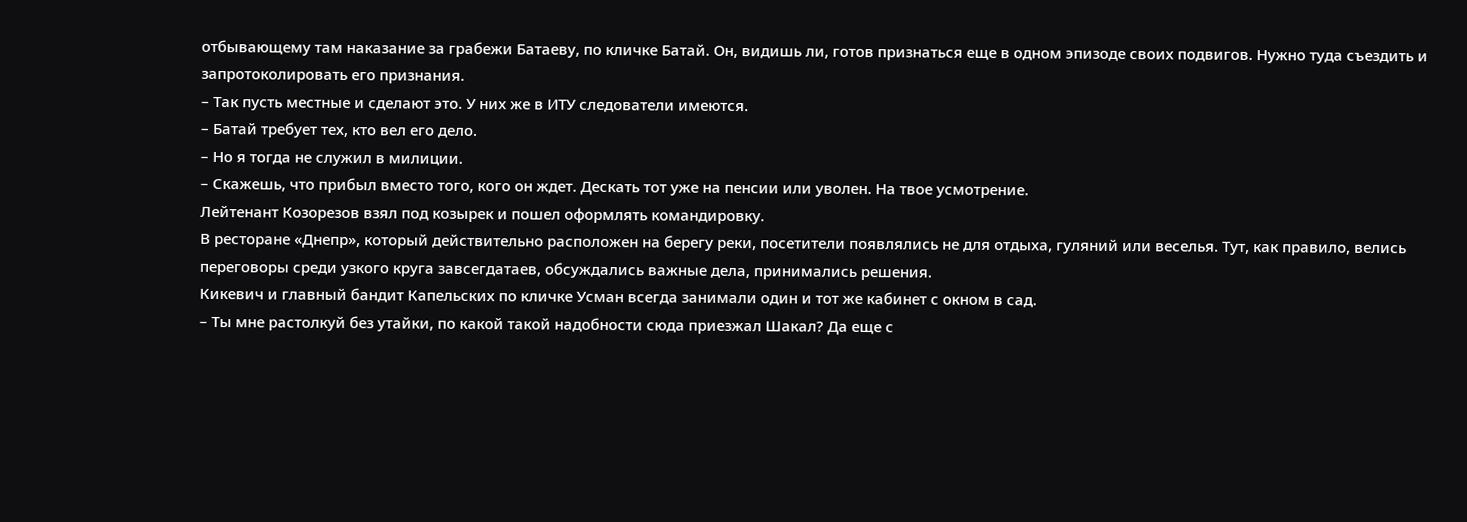отбывающему там наказание за грабежи Батаеву, по кличке Батай. Он, видишь ли, готов признаться еще в одном эпизоде своих подвигов. Нужно туда съездить и запротоколировать его признания.
– Так пусть местные и сделают это. У них же в ИТУ следователи имеются.
– Батай требует тех, кто вел его дело.
– Но я тогда не служил в милиции.
– Скажешь, что прибыл вместо того, кого он ждет. Дескать тот уже на пенсии или уволен. На твое усмотрение.
Лейтенант Козорезов взял под козырек и пошел оформлять командировку.
В ресторане «Днепр», который действительно расположен на берегу реки, посетители появлялись не для отдыха, гуляний или веселья. Тут, как правило, велись переговоры среди узкого круга завсегдатаев, обсуждались важные дела, принимались решения.
Кикевич и главный бандит Капельских по кличке Усман всегда занимали один и тот же кабинет с окном в сад.
– Ты мне растолкуй без утайки, по какой такой надобности сюда приезжал Шакал? Да еще с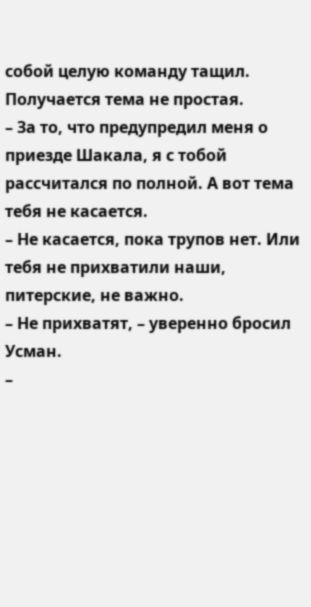собой целую команду тащил. Получается тема не простая.
– За то, что предупредил меня о приезде Шакала, я с тобой рассчитался по полной. А вот тема тебя не касается.
– Не касается, пока трупов нет. Или тебя не прихватили наши, питерские, не важно.
– Не прихватят, – уверенно бросил Усман.
–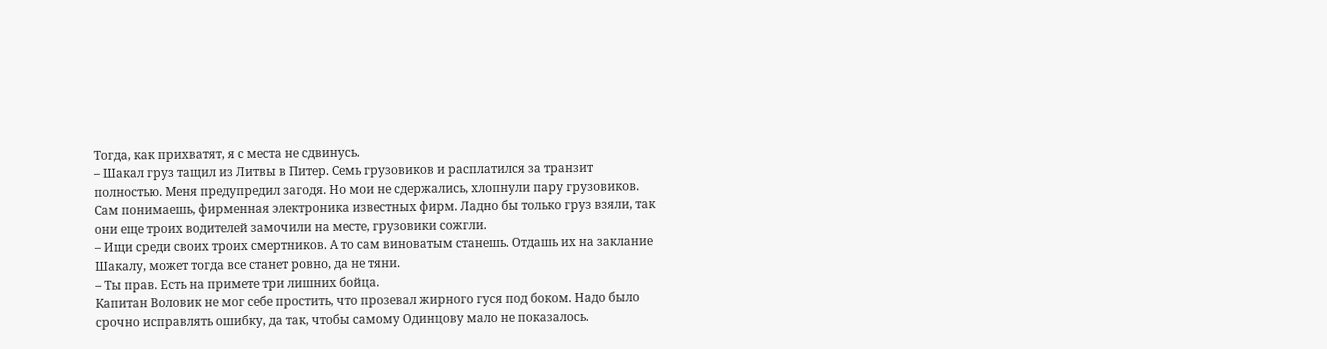Тогда, как прихватят, я с места не сдвинусь.
– Шакал груз тащил из Литвы в Питер. Семь грузовиков и расплатился за транзит полностью. Меня предупредил загодя. Но мои не сдержались, хлопнули пару грузовиков. Сам понимаешь, фирменная электроника известных фирм. Ладно бы только груз взяли, так они еще троих водителей замочили на месте, грузовики сожгли.
– Ищи среди своих троих смертников. А то сам виноватым станешь. Отдашь их на заклание Шакалу, может тогда все станет ровно, да не тяни.
– Ты прав. Есть на примете три лишних бойца.
Капитан Воловик не мог себе простить, что прозевал жирного гуся под боком. Надо было срочно исправлять ошибку, да так, чтобы самому Одинцову мало не показалось.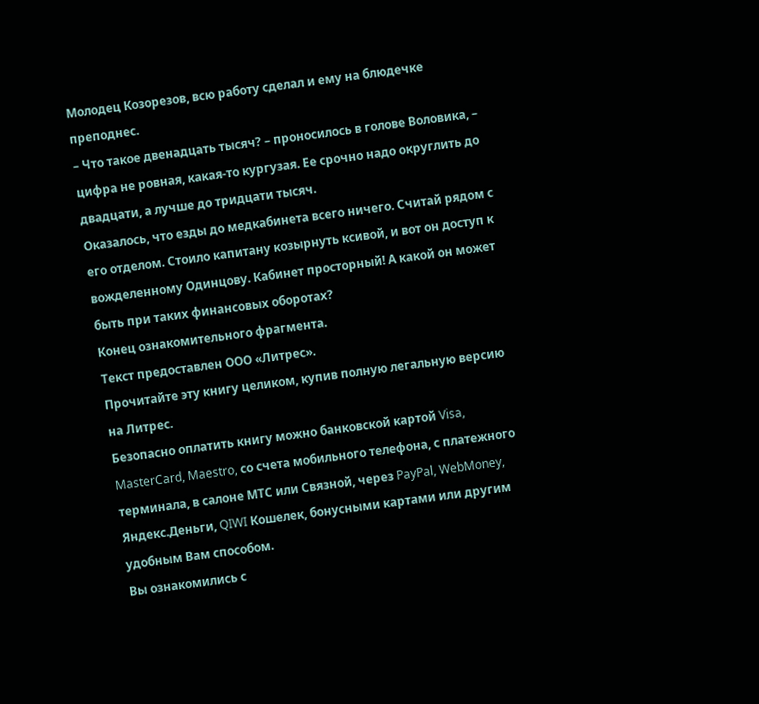Молодец Козорезов, всю работу сделал и ему на блюдечке преподнес.
– Что такое двенадцать тысяч? – проносилось в голове Воловика, – цифра не ровная, какая-то кургузая. Ее срочно надо округлить до двадцати, а лучше до тридцати тысяч.
Оказалось, что езды до медкабинета всего ничего. Считай рядом с его отделом. Стоило капитану козырнуть ксивой, и вот он доступ к вожделенному Одинцову. Кабинет просторный! А какой он может быть при таких финансовых оборотах?
Конец ознакомительного фрагмента.
Текст предоставлен ООО «Литрес».
Прочитайте эту книгу целиком, купив полную легальную версию на Литрес.
Безопасно оплатить книгу можно банковской картой Visa, MasterCard, Maestro, со счета мобильного телефона, с платежного терминала, в салоне МТС или Связной, через PayPal, WebMoney, Яндекс.Деньги, QIWI Кошелек, бонусными картами или другим удобным Вам способом.
Вы ознакомились с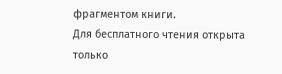фрагментом книги.
Для бесплатного чтения открыта только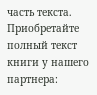часть текста.
Приобретайте полный текст книги у нашего партнера: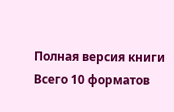Полная версия книги
Всего 10 форматов